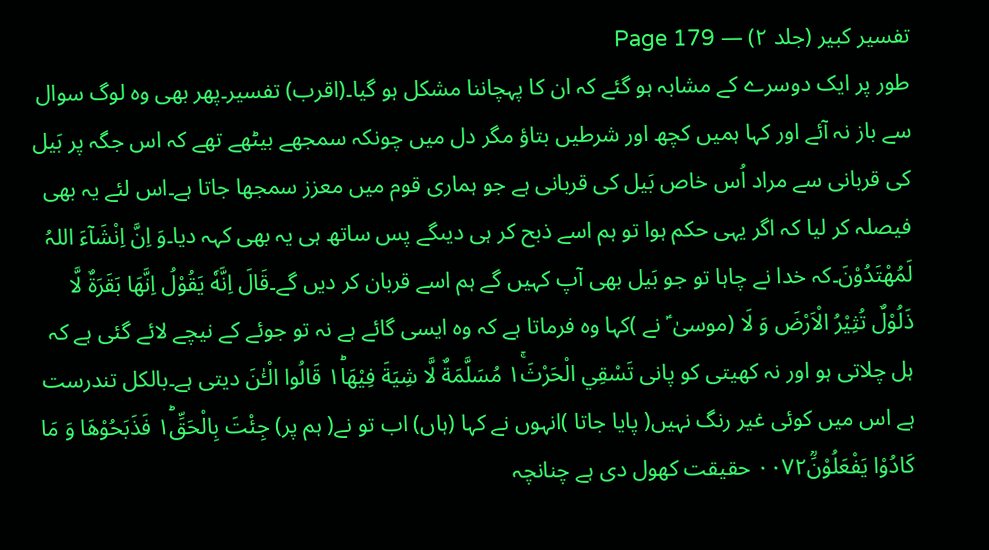تفسیر کبیر (جلد ۲) — Page 179
طور پر ایک دوسرے کے مشابہ ہو گئے کہ ان کا پہچاننا مشکل ہو گیا۔(اقرب) تفسیر۔پھر بھی وہ لوگ سوال سے باز نہ آئے اور کہا ہمیں کچھ اور شرطیں بتاؤ مگر دل میں چونکہ سمجھے بیٹھے تھے کہ اس جگہ پر بَیل کی قربانی سے مراد اُس خاص بَیل کی قربانی ہے جو ہماری قوم میں معزز سمجھا جاتا ہے۔اس لئے یہ بھی فیصلہ کر لیا کہ اگر یہی حکم ہوا تو ہم اسے ذبح کر ہی دیںگے پس ساتھ ہی یہ بھی کہہ دیا۔وَ اِنَّ اِنْشَآءَ اللہُ لَمُھْتَدُوْنَ۔کہ خدا نے چاہا تو جو بَیل بھی آپ کہیں گے ہم اسے قربان کر دیں گے۔قَالَ اِنَّهٗ يَقُوْلُ اِنَّهَا بَقَرَةٌ لَّا ذَلُوْلٌ تُثِيْرُ الْاَرْضَ وَ لَا (موسیٰ ؑ نے )کہا وہ فرماتا ہے کہ وہ ایسی گائے ہے نہ تو جوئے کے نیچے لائے گئی ہے کہ ہل چلاتی ہو اور نہ کھیتی کو پانی تَسْقِي الْحَرْثَ١ۚ مُسَلَّمَةٌ لَّا شِيَةَ فِيْهَا١ؕ قَالُوا الْـٰٔنَ دیتی ہے۔بالکل تندرست ہے اس میں کوئی غیر رنگ نہیں( پایا جاتا )انہوں نے کہا (ہاں) اب تو نے( ہم پر) جِئْتَ بِالْحَقِّ١ؕ فَذَبَحُوْهَا وَ مَا كَادُوْا يَفْعَلُوْنَؒ۰۰۷۲ حقیقت کھول دی ہے چنانچہ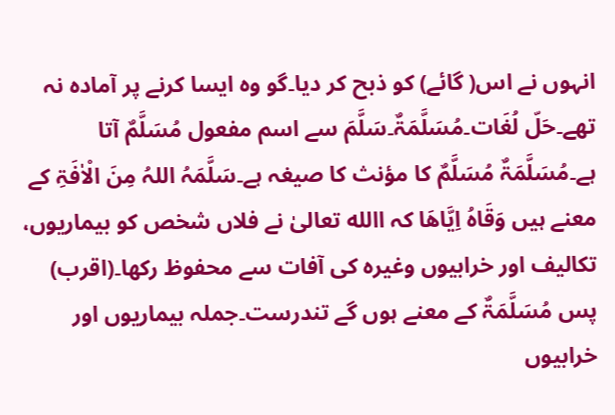انہوں نے اس( گائے) کو ذبح کر دیا۔گو وہ ایسا کرنے پر آمادہ نہ تھے۔حَلّ لُغَات۔مُسَلَّمَۃٌ۔سَلَّمَ سے اسم مفعول مُسَلَّمٌ آتا ہے۔مُسَلَّمَۃٌ مُسَلَّمٌ کا مؤنث کا صیغہ ہے۔سَلَّمَہُ اللہُ مِنَ الْاٰفَۃِ کے معنے ہیں وَقَاہُ اِیَّاھَا کہ االله تعالیٰ نے فلاں شخص کو بیماریوں، تکالیف اور خرابیوں وغیرہ کی آفات سے محفوظ رکھا۔(اقرب) پس مُسَلَّمَۃٌ کے معنے ہوں گے تندرست۔جملہ بیماریوں اور خرابیوں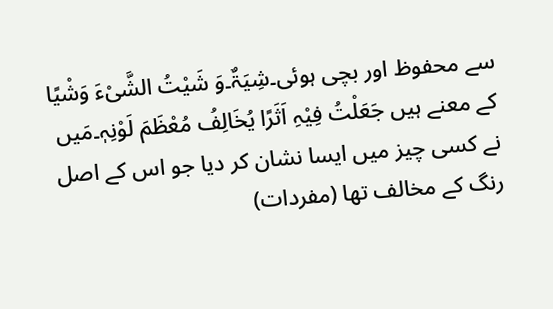سے محفوظ اور بچی ہوئی۔شِیَۃٌ۔وَ شَیْتُ الشَّیْءَ وَشْیًا کے معنے ہیں جَعَلْتُ فِیْہِ اَثَرًا یُخَالِفُ مُعْظَمَ لَوْنِہٖ۔مَیں نے کسی چیز میں ایسا نشان کر دیا جو اس کے اصل رنگ کے مخالف تھا (مفردات)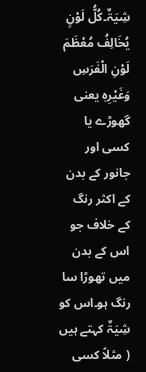شِیَۃٌ۔کُلُّ لَوْنٍ یُخَالِفُ مُعْظَمَ لَوْنِ الْفَرَسِ وَغَیْرِہٖ یعنی گھوڑے یا کسی اور جانور کے بدن کے اکثر رنگ کے خلاف جو اس کے بدن میں تھوڑا سا رنگ ہو۔اس کو شِیَۃٌ کہتے ہیں ( مثلاً کسی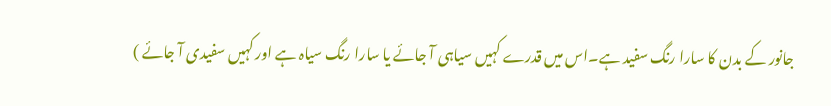جانور کے بدن کا سارا رنگ سفید ہے۔اس میں قدرے کہیں سیاہی آ جائے یا سارا رنگ سیاہ ہے اور کہیں سفیدی آ جائے )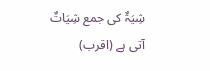شِیَۃٌ کی جمع شِیَاتٌ آتی ہے (اقرب)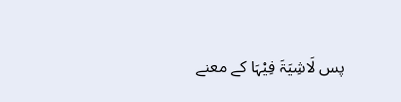پس لَاشِیَۃَ فِیْہَا کے معنے